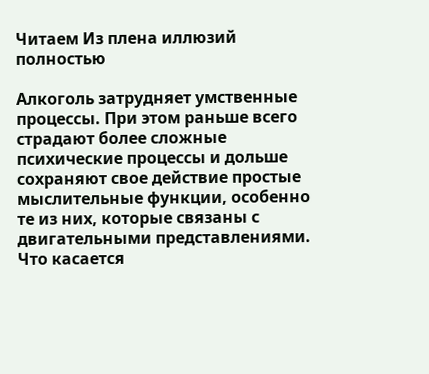Читаем Из плена иллюзий полностью

Алкоголь затрудняет умственные процессы. При этом раньше всего страдают более сложные психические процессы и дольше сохраняют свое действие простые мыслительные функции, особенно те из них, которые связаны с двигательными представлениями. Что касается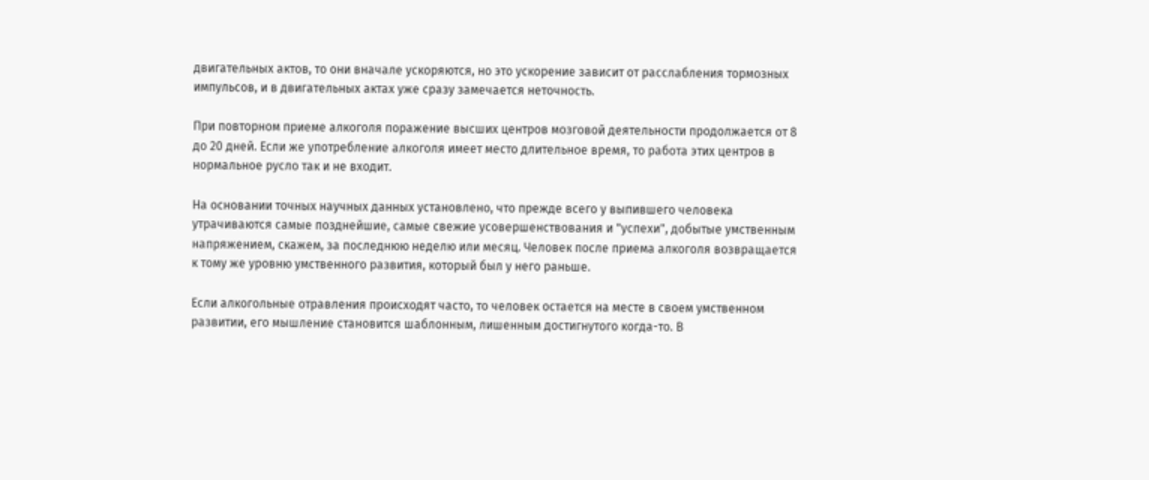двигательных актов, то они вначале ускоряются, но это ускорение зависит от расслабления тормозных импульсов, и в двигательных актах уже сразу замечается неточность.

При повторном приеме алкоголя поражение высших центров мозговой деятельности продолжается от 8 до 20 дней. Если же употребление алкоголя имеет место длительное время, то работа этих центров в нормальное русло так и не входит.

На основании точных научных данных установлено, что прежде всего у выпившего человека утрачиваются самые позднейшие, самые свежие усовершенствования и "успехи", добытые умственным напряжением, скажем, за последнюю неделю или месяц. Человек после приема алкоголя возвращается к тому же уровню умственного развития, который был у него раньше.

Если алкогольные отравления происходят часто, то человек остается на месте в своем умственном развитии, его мышление становится шаблонным, лишенным достигнутого когда-то. В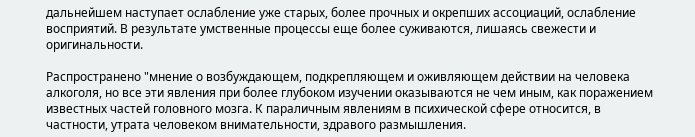дальнейшем наступает ослабление уже старых, более прочных и окрепших ассоциаций, ослабление восприятий. В результате умственные процессы еще более суживаются, лишаясь свежести и оригинальности.

Распространено "мнение о возбуждающем, подкрепляющем и оживляющем действии на человека алкоголя, но все эти явления при более глубоком изучении оказываются не чем иным, как поражением известных частей головного мозга. К параличным явлениям в психической сфере относится, в частности, утрата человеком внимательности, здравого размышления.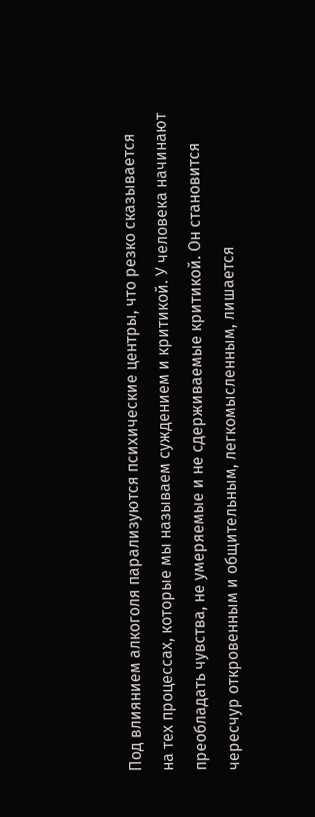Под влиянием алкоголя парализуются психические центры, что резко сказывается на тех процессах, которые мы называем суждением и критикой. У человека начинают преобладать чувства, не умеряемые и не сдерживаемые критикой. Он становится чересчур откровенным и общительным, легкомысленным, лишается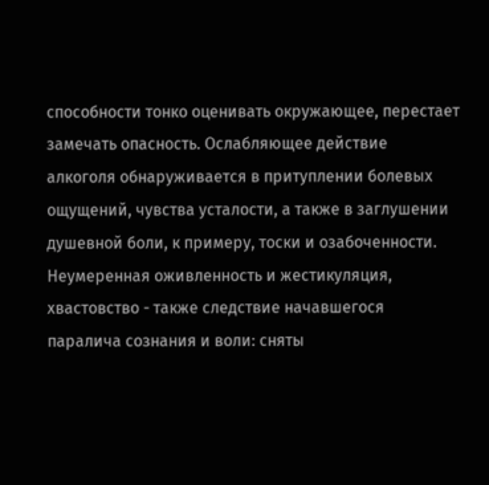способности тонко оценивать окружающее, перестает замечать опасность. Ослабляющее действие алкоголя обнаруживается в притуплении болевых ощущений, чувства усталости, а также в заглушении душевной боли, к примеру, тоски и озабоченности. Неумеренная оживленность и жестикуляция, хвастовство - также следствие начавшегося паралича сознания и воли: сняты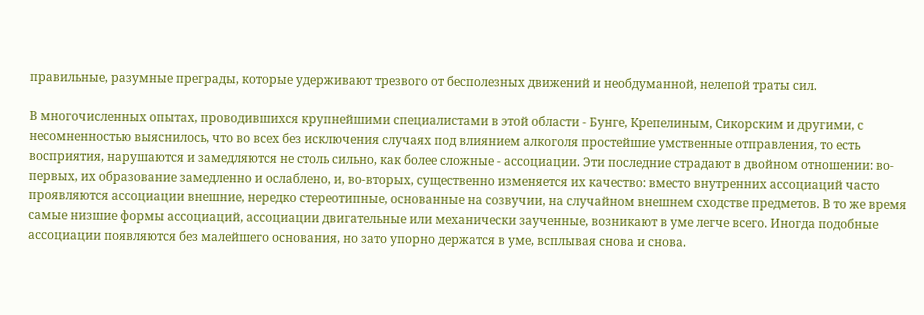правильные, разумные преграды, которые удерживают трезвого от бесполезных движений и необдуманной, нелепой траты сил.

В многочисленных опытах, проводившихся крупнейшими специалистами в этой области - Бунге, Крепелиным, Сикорским и другими, с несомненностью выяснилось, что во всех без исключения случаях под влиянием алкоголя простейшие умственные отправления, то есть восприятия, нарушаются и замедляются не столь сильно, как более сложные - ассоциации. Эти последние страдают в двойном отношении: во-первых, их образование замедленно и ослаблено, и, во-вторых, существенно изменяется их качество: вместо внутренних ассоциаций часто проявляются ассоциации внешние, нередко стереотипные, основанные на созвучии, на случайном внешнем сходстве предметов. В то же время самые низшие формы ассоциаций, ассоциации двигательные или механически заученные, возникают в уме легче всего. Иногда подобные ассоциации появляются без малейшего основания, но зато упорно держатся в уме, всплывая снова и снова.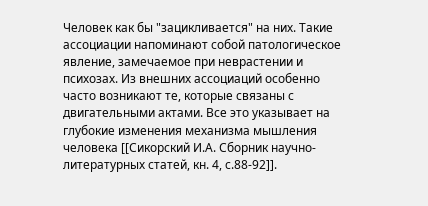Человек как бы "зацикливается" на них. Такие ассоциации напоминают собой патологическое явление, замечаемое при неврастении и психозах. Из внешних ассоциаций особенно часто возникают те, которые связаны с двигательными актами. Все это указывает на глубокие изменения механизма мышления человека [[Сикорский И.А. Сборник научно-литературных статей, кн. 4, с.88-92]].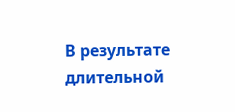В результате длительной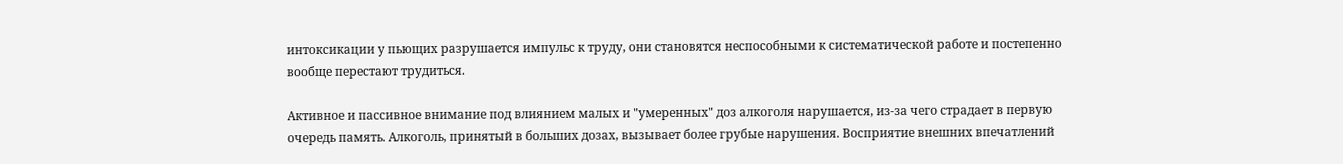интоксикации у пьющих разрушается импульс к труду, они становятся неспособными к систематической работе и постепенно вообще перестают трудиться.

Активное и пассивное внимание под влиянием малых и "умеренных" доз алкоголя нарушается, из-за чего страдает в первую очередь память. Алкоголь, принятый в больших дозах, вызывает более грубые нарушения. Восприятие внешних впечатлений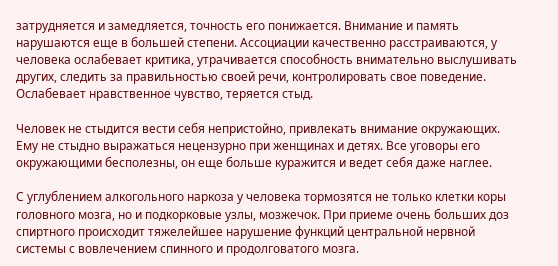затрудняется и замедляется, точность его понижается. Внимание и память нарушаются еще в большей степени. Ассоциации качественно расстраиваются, у человека ослабевает критика, утрачивается способность внимательно выслушивать других, следить за правильностью своей речи, контролировать свое поведение. Ослабевает нравственное чувство, теряется стыд.

Человек не стыдится вести себя непристойно, привлекать внимание окружающих. Ему не стыдно выражаться нецензурно при женщинах и детях. Все уговоры его окружающими бесполезны, он еще больше куражится и ведет себя даже наглее.

С углублением алкогольного наркоза у человека тормозятся не только клетки коры головного мозга, но и подкорковые узлы, мозжечок. При приеме очень больших доз спиртного происходит тяжелейшее нарушение функций центральной нервной системы с вовлечением спинного и продолговатого мозга.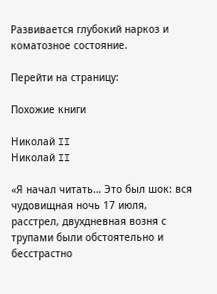Развивается глубокий наркоз и коматозное состояние.

Перейти на страницу:

Похожие книги

Николай II
Николай II

«Я начал читать… Это был шок: вся чудовищная ночь 17 июля, расстрел, двухдневная возня с трупами были обстоятельно и бесстрастно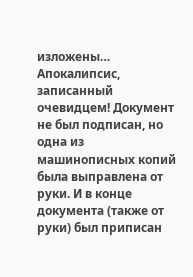изложены… Апокалипсис, записанный очевидцем! Документ не был подписан, но одна из машинописных копий была выправлена от руки. И в конце документа (также от руки) был приписан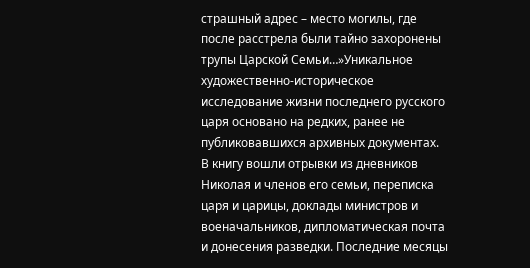страшный адрес – место могилы, где после расстрела были тайно захоронены трупы Царской Семьи…»Уникальное художественно-историческое исследование жизни последнего русского царя основано на редких, ранее не публиковавшихся архивных документах. В книгу вошли отрывки из дневников Николая и членов его семьи, переписка царя и царицы, доклады министров и военачальников, дипломатическая почта и донесения разведки. Последние месяцы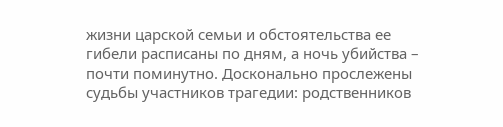жизни царской семьи и обстоятельства ее гибели расписаны по дням, а ночь убийства – почти поминутно. Досконально прослежены судьбы участников трагедии: родственников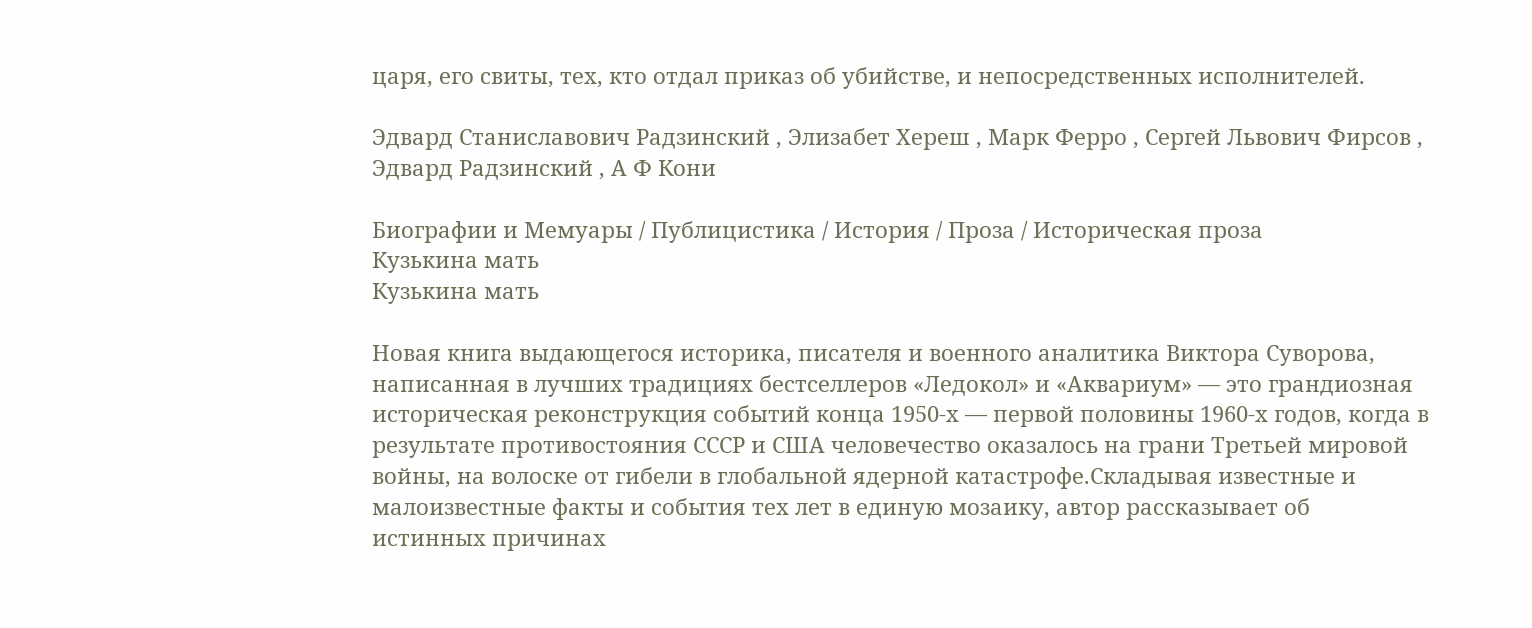царя, его свиты, тех, кто отдал приказ об убийстве, и непосредственных исполнителей.

Эдвард Станиславович Радзинский , Элизабет Хереш , Марк Ферро , Сергей Львович Фирсов , Эдвард Радзинский , А Ф Кони

Биографии и Мемуары / Публицистика / История / Проза / Историческая проза
Кузькина мать
Кузькина мать

Новая книга выдающегося историка, писателя и военного аналитика Виктора Суворова, написанная в лучших традициях бестселлеров «Ледокол» и «Аквариум» — это грандиозная историческая реконструкция событий конца 1950-х — первой половины 1960-х годов, когда в результате противостояния СССР и США человечество оказалось на грани Третьей мировой войны, на волоске от гибели в глобальной ядерной катастрофе.Складывая известные и малоизвестные факты и события тех лет в единую мозаику, автор рассказывает об истинных причинах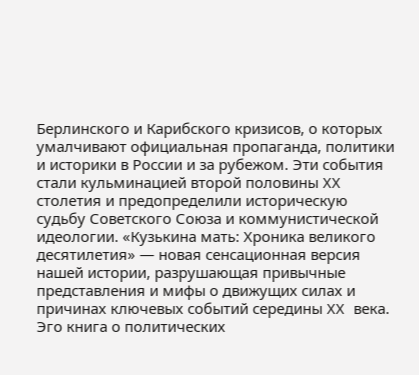Берлинского и Карибского кризисов, о которых умалчивают официальная пропаганда, политики и историки в России и за рубежом. Эти события стали кульминацией второй половины XX столетия и предопределили историческую судьбу Советского Союза и коммунистической идеологии. «Кузькина мать: Хроника великого десятилетия» — новая сенсационная версия нашей истории, разрушающая привычные представления и мифы о движущих силах и причинах ключевых событий середины XX века. Эго книга о политических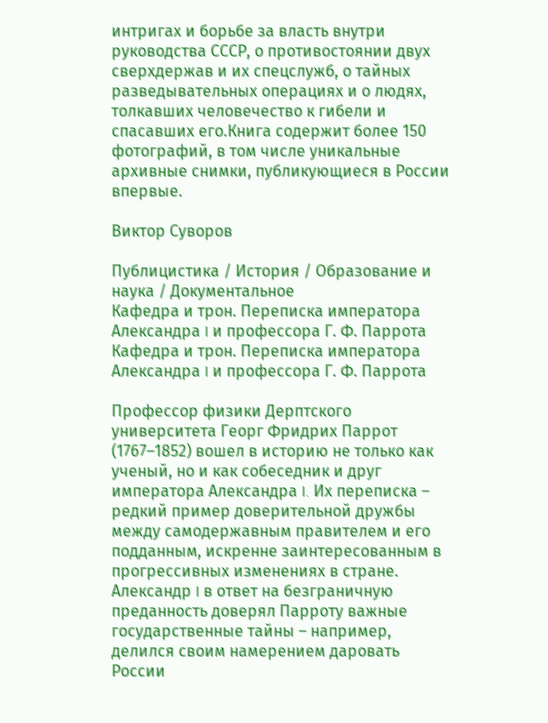интригах и борьбе за власть внутри руководства СССР, о противостоянии двух сверхдержав и их спецслужб, о тайных разведывательных операциях и о людях, толкавших человечество к гибели и спасавших его.Книга содержит более 150 фотографий, в том числе уникальные архивные снимки, публикующиеся в России впервые.

Виктор Суворов

Публицистика / История / Образование и наука / Документальное
Кафедра и трон. Переписка императора Александра I и профессора Г. Ф. Паррота
Кафедра и трон. Переписка императора Александра I и профессора Г. Ф. Паррота

Профессор физики Дерптского университета Георг Фридрих Паррот (1767–1852) вошел в историю не только как ученый, но и как собеседник и друг императора Александра I. Их переписка – редкий пример доверительной дружбы между самодержавным правителем и его подданным, искренне заинтересованным в прогрессивных изменениях в стране. Александр I в ответ на безграничную преданность доверял Парроту важные государственные тайны – например, делился своим намерением даровать России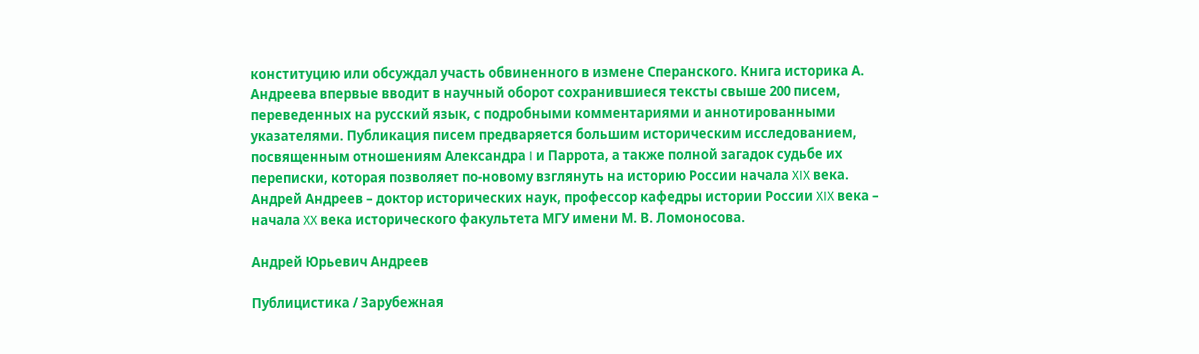конституцию или обсуждал участь обвиненного в измене Сперанского. Книга историка А. Андреева впервые вводит в научный оборот сохранившиеся тексты свыше 200 писем, переведенных на русский язык, с подробными комментариями и аннотированными указателями. Публикация писем предваряется большим историческим исследованием, посвященным отношениям Александра I и Паррота, а также полной загадок судьбе их переписки, которая позволяет по-новому взглянуть на историю России начала XIX века. Андрей Андреев – доктор исторических наук, профессор кафедры истории России XIX века – начала XX века исторического факультета МГУ имени М. В. Ломоносова.

Андрей Юрьевич Андреев

Публицистика / Зарубежная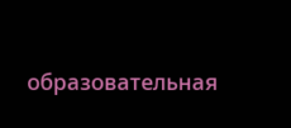образовательная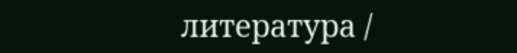литература /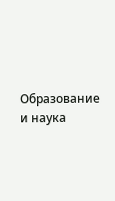Образование и наука